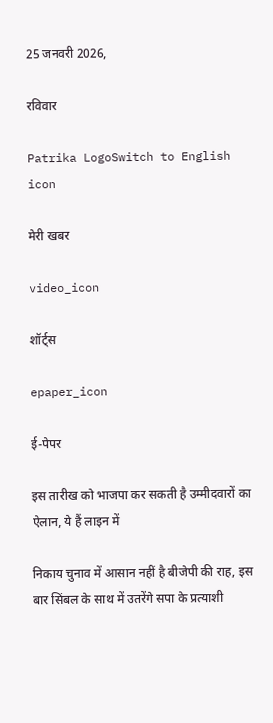25 जनवरी 2026,

रविवार

Patrika LogoSwitch to English
icon

मेरी खबर

video_icon

शॉर्ट्स

epaper_icon

ई-पेपर

इस तारीख को भाजपा कर सकती है उम्‍मीदवारों का ऐलान, ये हैं लाइन में

निकाय चुनाव में आसान नहीं है बीजेपी की राह, इस बार सिंबल के साथ में उतरेंगे सपा के प्रत्याशी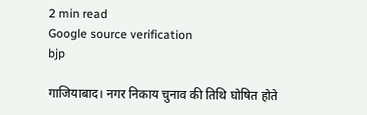2 min read
Google source verification
bjp

गाजियाबाद। नगर निकाय चुनाव की तिथि घोषित होते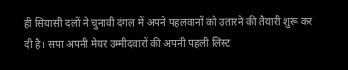ही सियासी दलों ने चुनावी दंगल में अपने पहलवानों को उतारने की तैयारी शुरू कर दी है। सपा अपनी मेयर उम्‍मीदवारों की अपनी पहली लिस्‍ट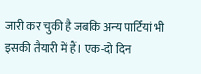जारी कर चुकी है जबक‍ि अन्‍य पार्टियां भी इसकी तैयारी में हैं। एक-दो दिन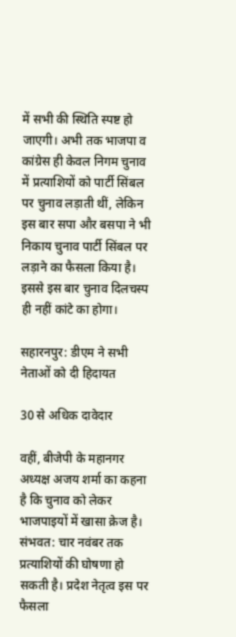में सभी की स्थिति स्पष्ट हो जाएगी। अभी तक भाजपा व कांग्रेस ही केवल निगम चुनाव में प्रत्याशियों को पार्टी सिंबल पर चुनाव लड़ाती थीं, लेकिन इस बार सपा और बसपा ने भी निकाय चुनाव पार्टी सिंबल पर लड़ाने का फैसला किया है। इससे इस बार चुनाव दिलचस्प ही नहीं कांटे का होगा।

सहारनपुर: डीएम ने सभी नेताओं को दी हिदायत

30 से अधिक दावेदार

वहीं, बीजेपी के महानगर अध्यक्ष अजय शर्मा का कहना है क‍ि चुनाव को लेकर भाजपाइयों में खासा क्रेज है। संभवत: चार नवंबर तक प्रत्याशियों की घोषणा हो सकती है। प्रदेश नेतृत्व इस पर फैसला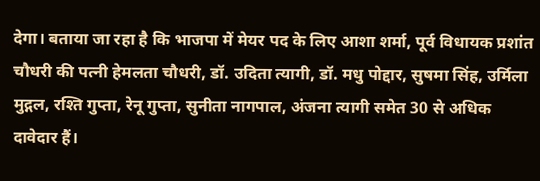देगा। बताया जा रहा है क‍ि भाजपा में मेयर पद के लिए आशा शर्मा, पूर्व विधायक प्रशांत चौधरी की पत्नी हेमलता चौधरी, डॉ. उदिता त्यागी, डॉ. मधु पोद्दार, सुषमा सिंह, उर्मिला मुद्गल, रश्ति गुप्ता, रेनू गुप्ता, सुनीता नागपाल, अंजना त्यागी समेत 30 से अधिक दावेदार हैं।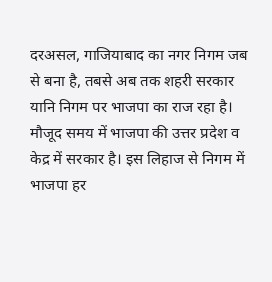दरअसल, गाजियाबाद का नगर निगम जब से बना है, तबसे अब तक शहरी सरकार यानि निगम पर भाजपा का राज रहा है। मौजूद समय में भाजपा की उत्तर प्रदेश व केद्र में सरकार है। इस लिहाज से निगम में भाजपा हर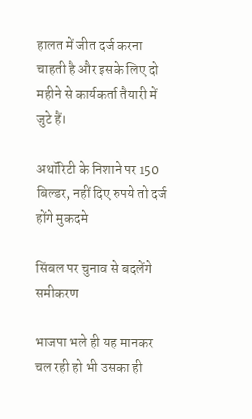हालत में जीत दर्ज करना चाहती है और इसके लिए दो महीने से कार्यकर्ता तैयारी में जुटे हैं।

अथॉरिटी के निशाने पर 150 बिल्‍डर, नहीं दिए रुपये तो दर्ज होंगे मुकदमे

सिंबल पर चुनाव से बदलेंगे समीकरण

भाजपा भले ही यह मानकर चल रही हो भी उसका ही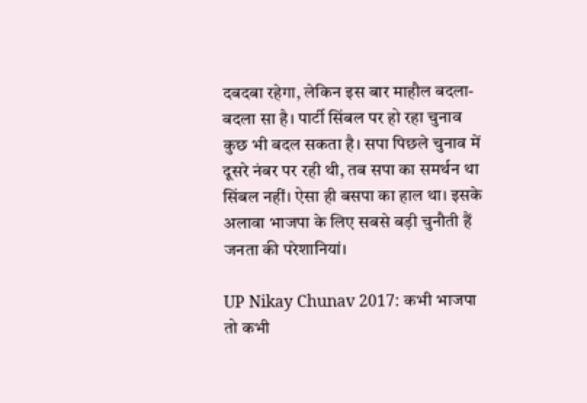दबदबा रहेगा, लेकिन इस बार माहौल बदला-बदला सा है। पार्टी सिंबल पर हो रहा चुनाव कुछ भी बदल सकता है। सपा पिछले चुनाव में दूसरे नंबर पर रही थी, तब सपा का समर्थन था सिंबल नहीं। ऐसा ही बसपा का हाल था। इसके अलावा भाजपा के लिए सबसे बड़ी चुनौती हैं जनता की परेशानियां।

UP Nikay Chunav 2017: कभी भाजपा तो कभी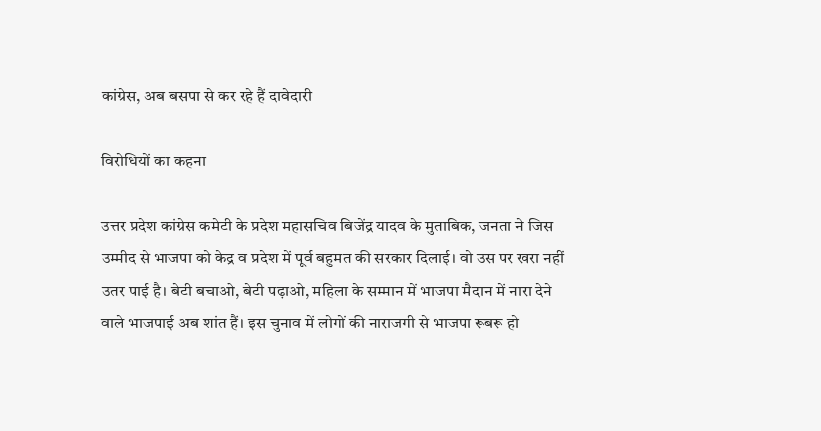कांग्रेस, अब बसपा से कर रहे हैं दावेदारी

विरोधियों का कहना

उत्तर प्रदेश कांग्रेस कमेटी के प्रदेश महासचिव बिजेंद्र यादव के मुताबिक, जनता ने जिस उम्मीद से भाजपा को केद्र व प्रदेश में पूर्व बहुमत की सरकार दिलाई। वो उस पर खरा नहीं उतर पाई है। बेटी बचाओ, बेटी पढ़ाओ, महिला के सम्मान में भाजपा मैदान में नारा देने वाले भाजपाई अब शांत हैं। इस चुनाव में लोगों की नाराजगी से भाजपा रूबरू हो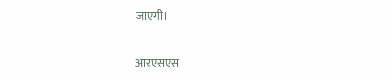जाएगी।

आरएसएस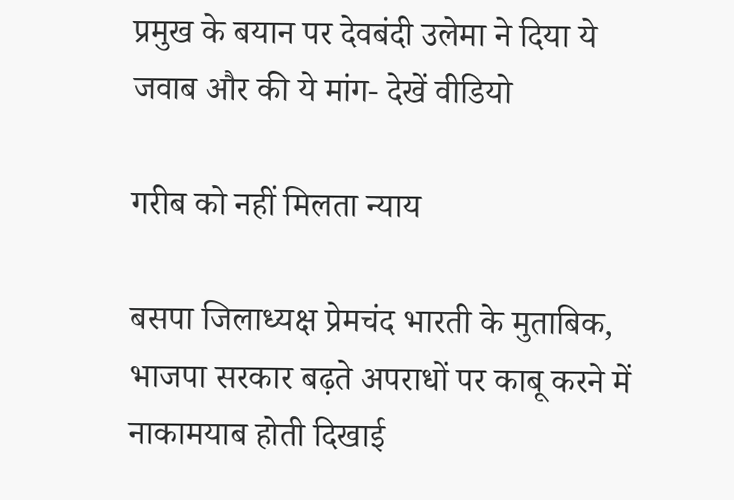प्रमुख के बयान पर देवबंदी उलेमा ने दिया ये जवाब और की ये मांग- देखें वीडियो

गरीब को नहीं मिलता न्याय

बसपा जिलाध्यक्ष प्रेमचंद भारती के मुताबिक, भाजपा सरकार बढ़ते अपराधों पर काबू करने में नाकामयाब होती दिखाई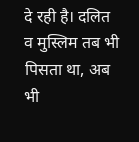दे रही है। दलित व मुस्लिम तब भी पिसता था, अब भी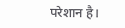परेशान है।